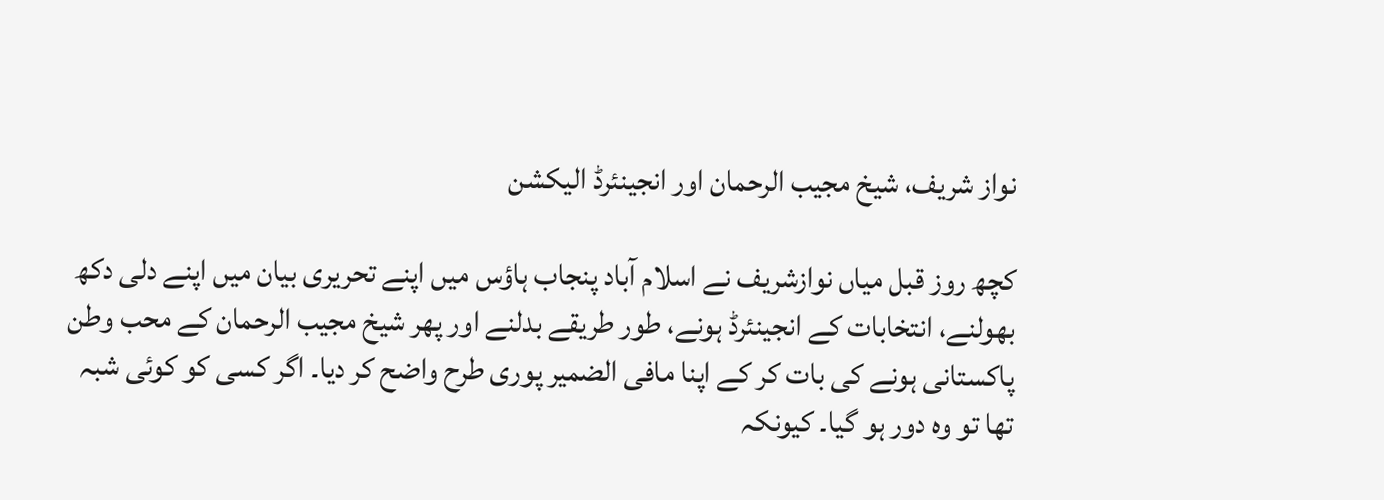نواز شریف، شیخ مجیب الرحمان اور انجینئرڈ الیکشن

کچھ روز قبل میاں نوازشریف نے اسلام آباد پنجاب ہاؤس میں اپنے تحریری بیان میں اپنے دلی دکھ بھولنے، انتخابات کے انجینئرڈ ہونے، طور طریقے بدلنے اور پھر شیخ مجیب الرحمان کے محب وطن پاکستانی ہونے کی بات کر کے اپنا مافی الضمیر پوری طرح واضح کر دیا۔ اگر کسی کو کوئی شبہ تھا تو وہ دور ہو گیا۔ کیونکہ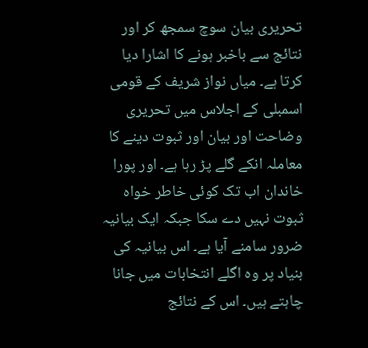تحریری بیان سوچ سمجھ کر اور نتائج سے باخبر ہونے کا اشارا دیا کرتا ہے۔ میاں نواز شریف کے قومی اسمبلی کے اجلاس میں تحریری وضاحت اور بیان اور ثبوت دینے کا معاملہ انکے گلے پڑ رہا ہے۔ اور پورا خاندان اب تک کوئی خاطر خواہ ثبوت نہیں دے سکا جبکہ ایک بیانیہ ضرور سامنے آیا ہے۔ اس بیانیہ کی بنیاد پر وہ اگلے انتخابات میں جانا چاہتے ہیں۔ اس کے نتائج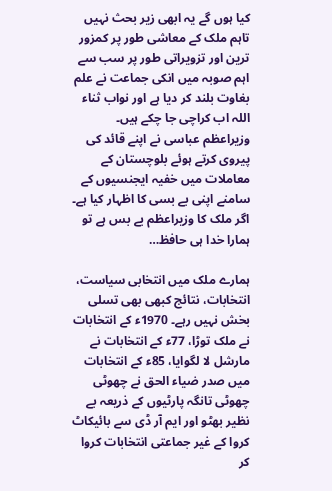کیا ہوں گے یہ ابھی زیر بحث نہیں تاہم ملک کے معاشی طور پر کمزور ترین اور تزویراتی طور پر سب سے اہم صوبہ میں انکی جماعت نے علم بغاوت بلند کر دیا ہے اور نواب ثناء اللہ اب کراچی جا چکے ہیں۔ وزیراعظم عباسی نے اپنے قائد کی پیروی کرتے ہوئے بلوچستان کے معاملات میں خفیہ ایجنسیوں کے سامنے اپنی بے بسی کا اظہار کیا ہے۔ اگر ملک کا وزیراعظم بے بس ہے تو ہمارا خدا ہی حافظ…

ہمارے ملک میں انتخابی سیاست، انتخابات، نتائج کبھی بھی تسلی بخش نہیں رہے۔ 1970ء کے انتخابات نے ملک توڑا، 77ء کے انتخابات نے مارشل لا لگوایا، 85ء کے انتخابات میں صدر ضیاء الحق نے چھوٹی چھوٹی تانگہ پارٹیوں کے ذریعہ بے نظیر بھٹو اور ایم آر ڈی سے بائیکاٹ کروا کے غیر جماعتی انتخابات کروا کر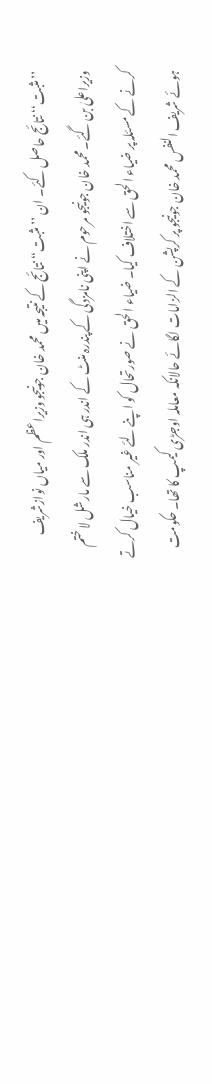’’مثبت‘‘ نتائج حاصل کئے۔ ان ’’مثبت‘‘ نتائج کے نتیجہ میں محمد خان جونیجو وزیراعظم اور میاں نوازشریف وزیراعلیٰ بن گئے۔ محمد خان جونیجو مرحوم نے اپنی نامزدگی کے پندرہ منٹ کے اندر ہی اندر ملک سے مارشل لا ختم کرنے کے مسئلہ پر ضیاء الحق سے اختلاف کیا۔ ضیاء الحق نے صورتحال کو اپنے لئے غیر مناسب خیال کرتے ہوئے شریف النفس محمد خان جونیجو پر کرپشن کے الزامات لگائے حالانکہ معاملہ اوجڑی کیمپ کا تھا۔ حکومت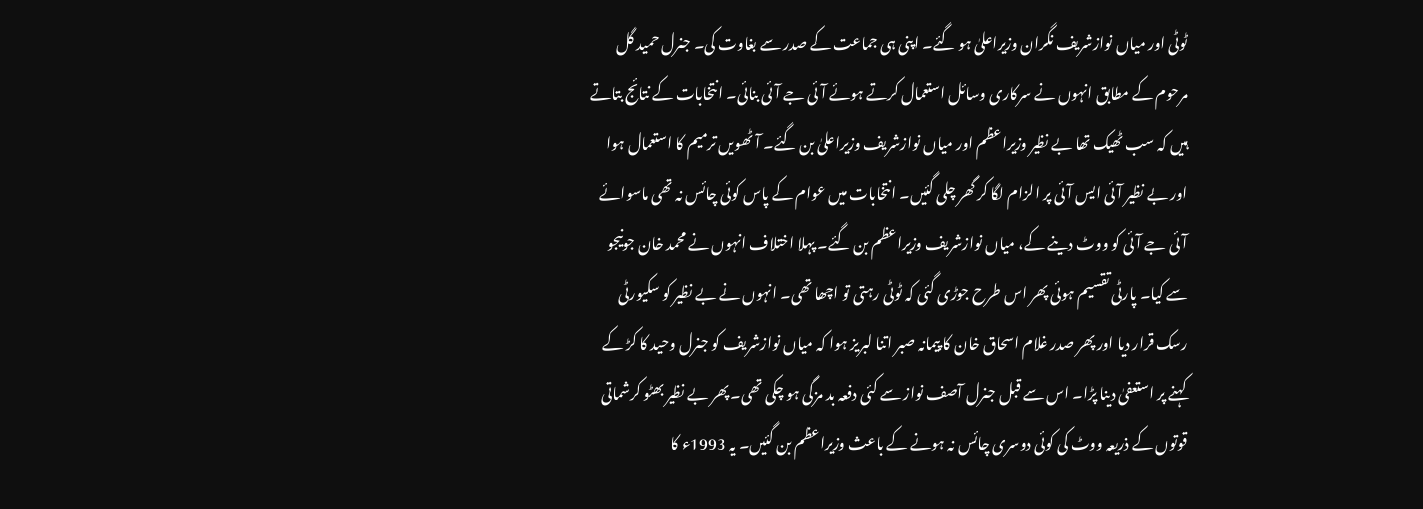ٹوٹی اور میاں نوازشریف نگران وزیراعلیٰ ہو گئے۔ اپنی ہی جماعت کے صدر سے بغاوت کی۔ جنرل حمید گل مرحوم کے مطابق انہوں نے سرکاری وسائل استعمال کرتے ہوئے آئی جے آئی بنائی۔ انتخابات کے نتائج بتاتے ہیں کہ سب ٹھیک تھا بے نظیر وزیراعظم اور میاں نوازشریف وزیراعلیٰ بن گئے۔ آٹھویں ترمیم کا استعمال ہوا اور بے نظیر آئی ایس آئی پر الزام لگا کر گھر چلی گئیں۔ انتخابات میں عوام کے پاس کوئی چائس نہ تھی ماسوائے آئی جے آئی کو ووٹ دینے کے، میاں نوازشریف وزیراعظم بن گئے۔ پہلا اختلاف انہوں نے محمد خان جونیجو سے کیا۔ پارٹی تقسیم ہوئی پھر اس طرح جوڑی گئی کہ ٹوٹی رہتی تو اچھا تھی۔ انہوں نے بے نظیر کو سکیورٹی رسک قرار دیا اور پھر صدر غلام اسحاق خان کا پیمانہ صبر اتنا لبریز ہوا کہ میاں نوازشریف کو جنرل وحید کا کڑ کے کہنے پر استعفیٰ دینا پڑا۔ اس سے قبل جنرل آصف نواز سے کئی دفعہ بد مزگی ہو چکی تھی۔ پھر بے نظیر بھٹو کرشماتی قوتوں کے ذریعہ ووٹ کی کوئی دوسری چائس نہ ہونے کے باعث وزیراعظم بن گئیں۔ یہ 1993ء کا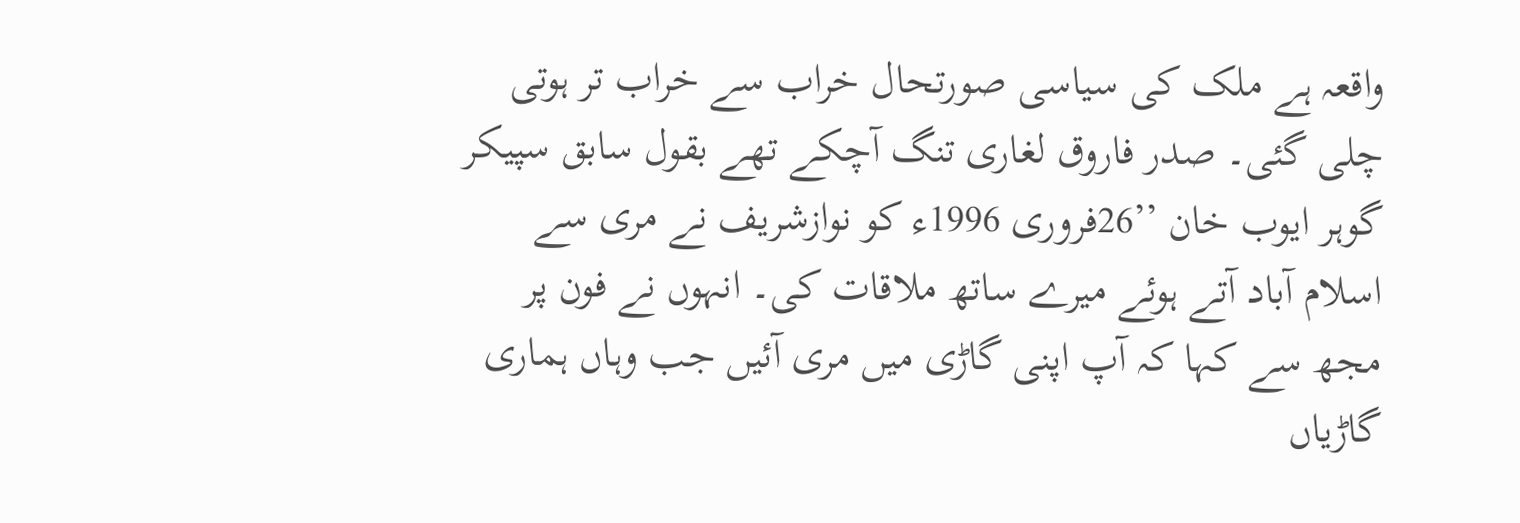واقعہ ہے ملک کی سیاسی صورتحال خراب سے خراب تر ہوتی چلی گئی۔ صدر فاروق لغاری تنگ آچکے تھے بقول سابق سپیکر گوہر ایوب خان ’’26فروری 1996ء کو نوازشریف نے مری سے اسلام آباد آتے ہوئے میرے ساتھ ملاقات کی۔ انہوں نے فون پر مجھ سے کہا کہ آپ اپنی گاڑی میں مری آئیں جب وہاں ہماری گاڑیاں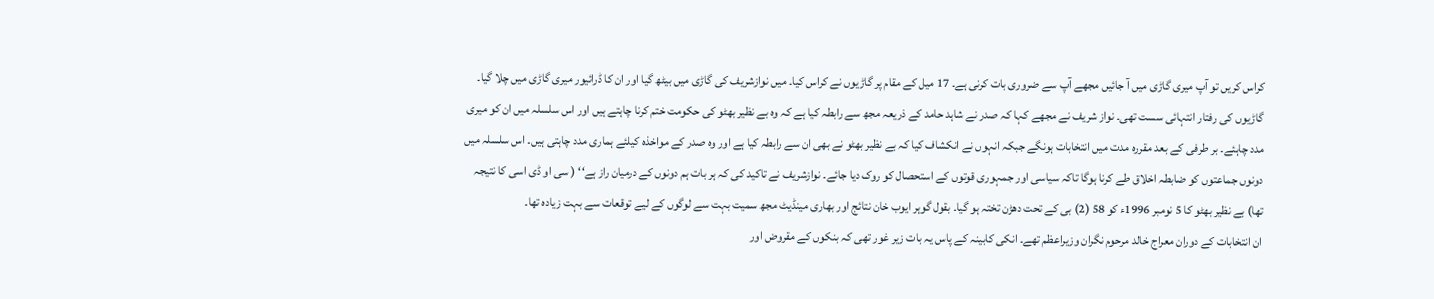کراس کریں تو آپ میری گاڑی میں آ جائیں مجھے آپ سے ضروری بات کرنی ہے۔ 17 میل کے مقام پر گاڑیوں نے کراس کیا۔ میں نوازشریف کی گاڑی میں بیٹھ گیا اور ان کا ڈرائیور میری گاڑی میں چلا گیا۔ گاڑیوں کی رفتار انتہائی سست تھی۔ نواز شریف نے مجھے کہا کہ صدر نے شاہد حامد کے ذریعہ مجھ سے رابطہ کیا ہے کہ وہ بے نظیر بھٹو کی حکومت ختم کرنا چاہتے ہیں اور اس سلسلہ میں ان کو میری مدد چاہئے۔ بر طرفی کے بعد مقررہ مدت میں انتخابات ہونگے جبکہ انہوں نے انکشاف کیا کہ بے نظیر بھٹو نے بھی ان سے رابطہ کیا ہے اور وہ صدر کے مواخذہ کیلئے ہماری مدد چاہتی ہیں۔ اس سلسلہ میں دونوں جماعتوں کو ضابطہ اخلاق طے کرنا ہوگا تاکہ سیاسی اور جمہوری قوتوں کے استحصال کو روک دیا جائے۔ نوازشریف نے تاکید کی کہ ہر بات ہم دونوں کے درمیان راز ہے‘‘ ( سی او ڈی اسی کا نتیجہ تھا) بے نظیر بھٹو کا 5 نومبر 1996ء کو 58 (2) بی کے تحت دھڑن تختہ ہو گیا۔ بقول گوہر ایوب خان نتائج اور بھاری مینڈیٹ مجھ سمیت بہت سے لوگوں کے لیے توقعات سے بہت زیادہ تھا۔
ان انتخابات کے دوران معراج خالد مرحوم نگران وزیراعظم تھے۔ انکی کابینہ کے پاس یہ بات زیر غور تھی کہ بنکوں کے مقروض اور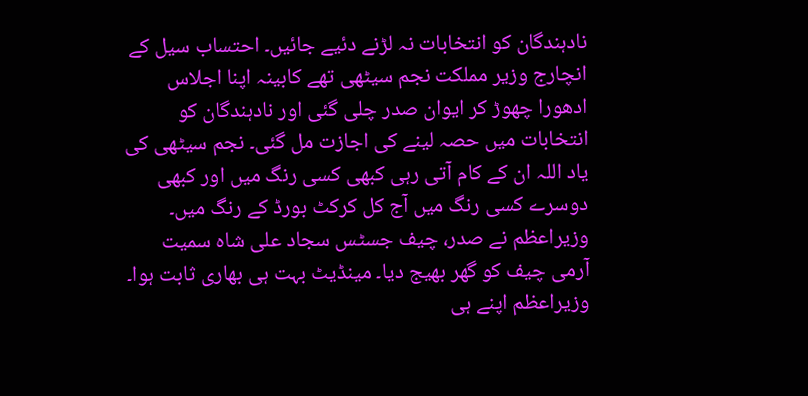نادہندگان کو انتخابات نہ لڑنے دئیے جائیں۔ احتساب سیل کے انچارج وزیر مملکت نجم سیٹھی تھے کابینہ اپنا اجلاس ادھورا چھوڑ کر ایوان صدر چلی گئی اور نادہندگان کو انتخابات میں حصہ لینے کی اجازت مل گئی۔ نجم سیٹھی کی یاد اللہ ان کے کام آتی رہی کبھی کسی رنگ میں اور کبھی دوسرے کسی رنگ میں آج کل کرکٹ بورڈ کے رنگ میں۔
وزیراعظم نے صدر، چیف جسٹس سجاد علی شاہ سمیت آرمی چیف کو گھر بھیج دیا۔ مینڈیٹ بہت ہی بھاری ثابت ہوا۔ وزیراعظم اپنے ہی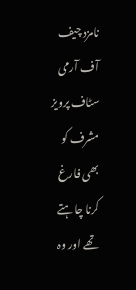نامزد چیف آف آرمی سٹاف پرویز مشرف کو بھی فارغ کرنا چاہتے تھے اور وہ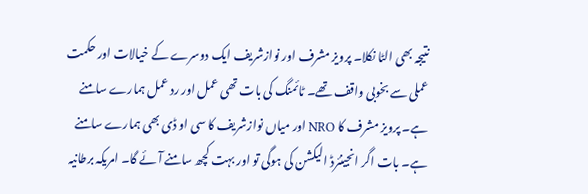نتیجہ بھی الٹا نکلا۔ پرویز مشرف اور نوازشریف ایک دوسرے کے خیالات اور حکمت عملی سے بخوبی واقف تھے۔ ٹائمنگ کی بات تھی عمل اور رد عمل ہمارے سامنے ہے۔ پرویز مشرف کا NRO اور میاں نوازشریف کا سی او ڈی بھی ہمارے سامنے ہے۔ بات اگر انجینئرڈ الیکشن کی ہوگی تو اور بہت کچھ سامنے آئے گا۔ امریکہ برطانیہ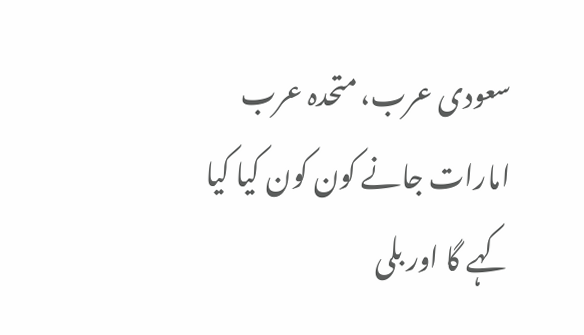سعودی عرب، متحدہ عرب امارات جانے کون کون کیا کیا کہے گا اور بلی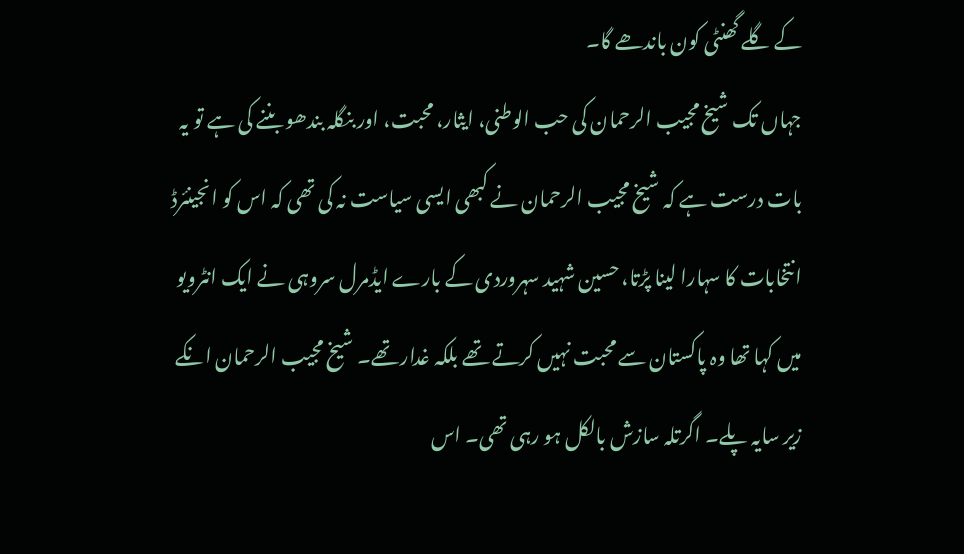کے گلے گھنٹی کون باندھے گا۔
جہاں تک شیخ مجیب الرحمان کی حب الوطنی، ایثار، محبت، اور بنگلہ بندھو بننے کی ہے تو یہ بات درست ہے کہ شیخ مجیب الرحمان نے کبھی ایسی سیاست نہ کی تھی کہ اس کو انجینئرڈ انتخابات کا سہارا لینا پڑتا، حسین شہید سہروردی کے بارے ایڈمرل سروہی نے ایک انٹرویو میں کہا تھا وہ پاکستان سے محبت نہیں کرتے تھے بلکہ غدار تھے۔ شیخ مجیب الرحمان انکے زیر سایہ پلے۔ اگرتلہ سازش بالکل ہو رہی تھی۔ اس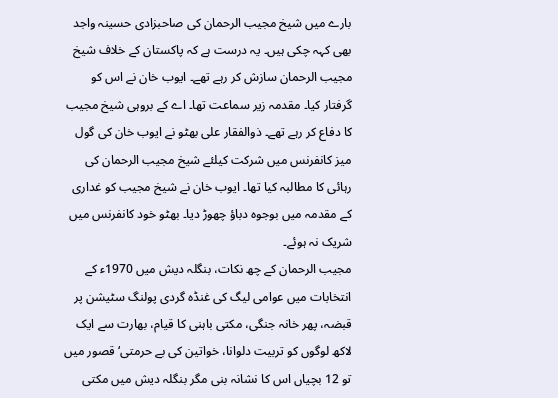بارے میں شیخ مجیب الرحمان کی صاحبزادی حسینہ واجد بھی کہہ چکی ہیں۔ یہ درست ہے کہ پاکستان کے خلاف شیخ مجیب الرحمان سازش کر رہے تھے۔ ایوب خان نے اس کو گرفتار کیا۔ مقدمہ زیر سماعت تھا۔ اے کے بروہی شیخ مجیب کا دفاع کر رہے تھے۔ ذوالفقار علی بھٹو نے ایوب خان کی گول میز کانفرنس میں شرکت کیلئے شیخ مجیب الرحمان کی رہائی کا مطالبہ کیا تھا۔ ایوب خان نے شیخ مجیب کو غداری کے مقدمہ میں بوجوہ دباؤ چھوڑ دیا۔ بھٹو خود کانفرنس میں شریک نہ ہوئے۔
مجیب الرحمان کے چھ نکات، بنگلہ دیش میں 1970ء کے انتخابات میں عوامی لیگ کی غنڈہ گردی پولنگ سٹیشن پر قبضہ، پھر خانہ جنگی، مکتی باہنی کا قیام، بھارت سے ایک لاکھ لوگوں کو تربیت دلوانا، خواتین کی بے حرمتی‘ قصور میں تو 12 بچیاں اس کا نشانہ بنی مگر بنگلہ دیش میں مکتی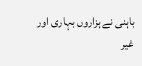باہنی نے ہزاروں بہاری اور غیر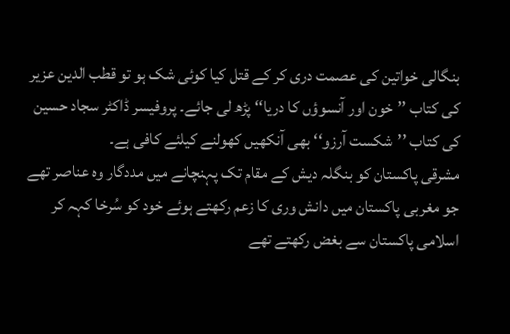بنگالی خواتین کی عصمت دری کر کے قتل کیا کوئی شک ہو تو قطب الدین عزیر کی کتاب ’’خون اور آنسوؤں کا دریا‘‘ پڑھ لی جائے۔ پروفیسر ڈاکٹر سجاد حسین کی کتاب ’’شکست آرزو‘‘ بھی آنکھیں کھولنے کیلئے کافی ہے۔
مشرقی پاکستان کو بنگلہ دیش کے مقام تک پہنچانے میں مددگار وہ عناصر تھے جو مغربی پاکستان میں دانش وری کا زعم رکھتے ہوئے خود کو سُرخا کہہ کر اسلامی پاکستان سے بغض رکھتے تھے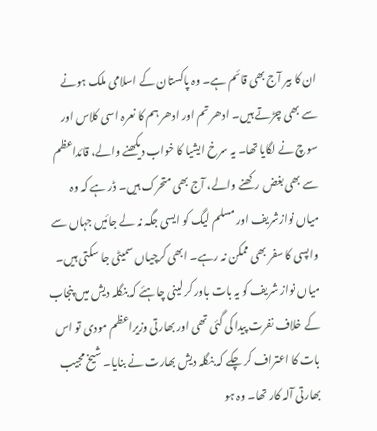ان کا بیر آج بھی قائم ہے۔ وہ پاکستان کے اسلامی ملک ہونے سے بھی چڑتے ہیں۔ ادھر تم اور ادھر ہم کا نعرہ اسی کلاس اور سوچ نے لگایا تھا۔ یہ سرخ ایشیا کا خواب دیکھنے والے، قائداعظم سے بھی بغض رکھنے والے، آج بھی متحرک ہیں۔ ڈر ہے کہ وہ میاں نوازشریف اور مسلم لیگ کو ایسی جگہ نہ لے جائیں جہاں سے واپسی کا سفر بھی ممکن نہ رہے۔ ابھی کرچیاں سمیٹی جا سکتی ہیں۔ میاں نواز شریف کو یہ بات باور کر لینی چاہئے کہ بنگلہ دیش میں پنجاب کے خلاف نفرت پیدا کی گئی تھی اور بھارتی وزیراعظم مودی تو اس بات کا اعتراف کر چکے کہ بنگلہ دیش بھارت نے بنایا۔ شیخ مجیب بھارتی آلہ کار تھا۔ وہ ہو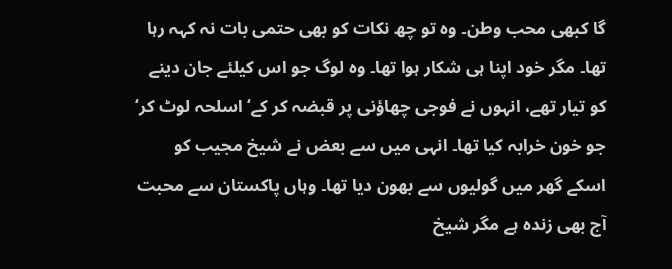گا کبھی محب وطن۔ وہ تو چھ نکات کو بھی حتمی بات نہ کہہ رہا تھا۔ مگر خود اپنا ہی شکار ہوا تھا۔ وہ لوگ جو اس کیلئے جان دینے کو تیار تھے، انہوں نے فوجی چھاؤنی پر قبضہ کر کے‘ اسلحہ لوٹ کر‘ جو خون خرابہ کیا تھا۔ انہی میں سے بعض نے شیخ مجیب کو اسکے گھر میں گولیوں سے بھون دیا تھا۔ وہاں پاکستان سے محبت آج بھی زندہ ہے مگر شیخ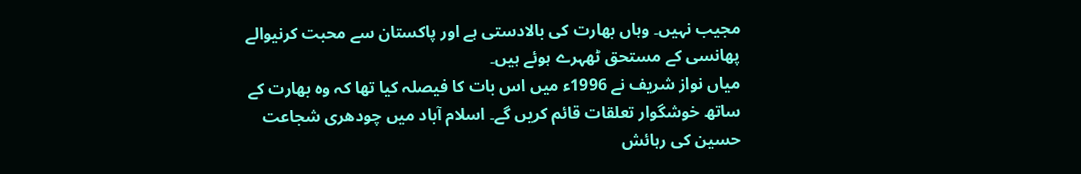مجیب نہیں۔ وہاں بھارت کی بالادستی ہے اور پاکستان سے محبت کرنیوالے پھانسی کے مستحق ٹھہرے ہوئے ہیں۔
میاں نواز شریف نے 1996ء میں اس بات کا فیصلہ کیا تھا کہ وہ بھارت کے ساتھ خوشگوار تعلقات قائم کریں گے۔ اسلام آباد میں چودھری شجاعت حسین کی رہائش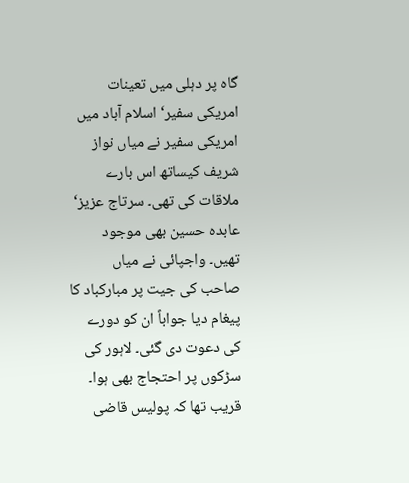گاہ پر دہلی میں تعینات امریکی سفیر‘ اسلام آباد میں امریکی سفیر نے میاں نواز شریف کیساتھ اس بارے ملاقات کی تھی۔ سرتاج عزیز‘ عابدہ حسین بھی موجود تھیں۔ واجپائی نے میاں صاحب کی جیت پر مبارکباد کا پیغام دیا جواباً ان کو دورے کی دعوت دی گئی۔ لاہور کی سڑکوں پر احتجاج بھی ہوا۔ قریب تھا کہ پولیس قاضی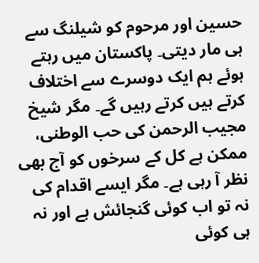حسین اور مرحوم کو شیلنگ سے ہی مار دیتی۔ پاکستان میں رہتے ہوئے ہم ایک دوسرے سے اختلاف کرتے ہیں کرتے رہیں گے۔ مگر شیخ مجیب الرحمن کی حب الوطنی، ممکن ہے کل کے سرخوں کو آج بھی نظر آ رہی ہے۔ مگر ایسے اقدام کی نہ تو اب کوئی گنجائش ہے اور نہ ہی کوئی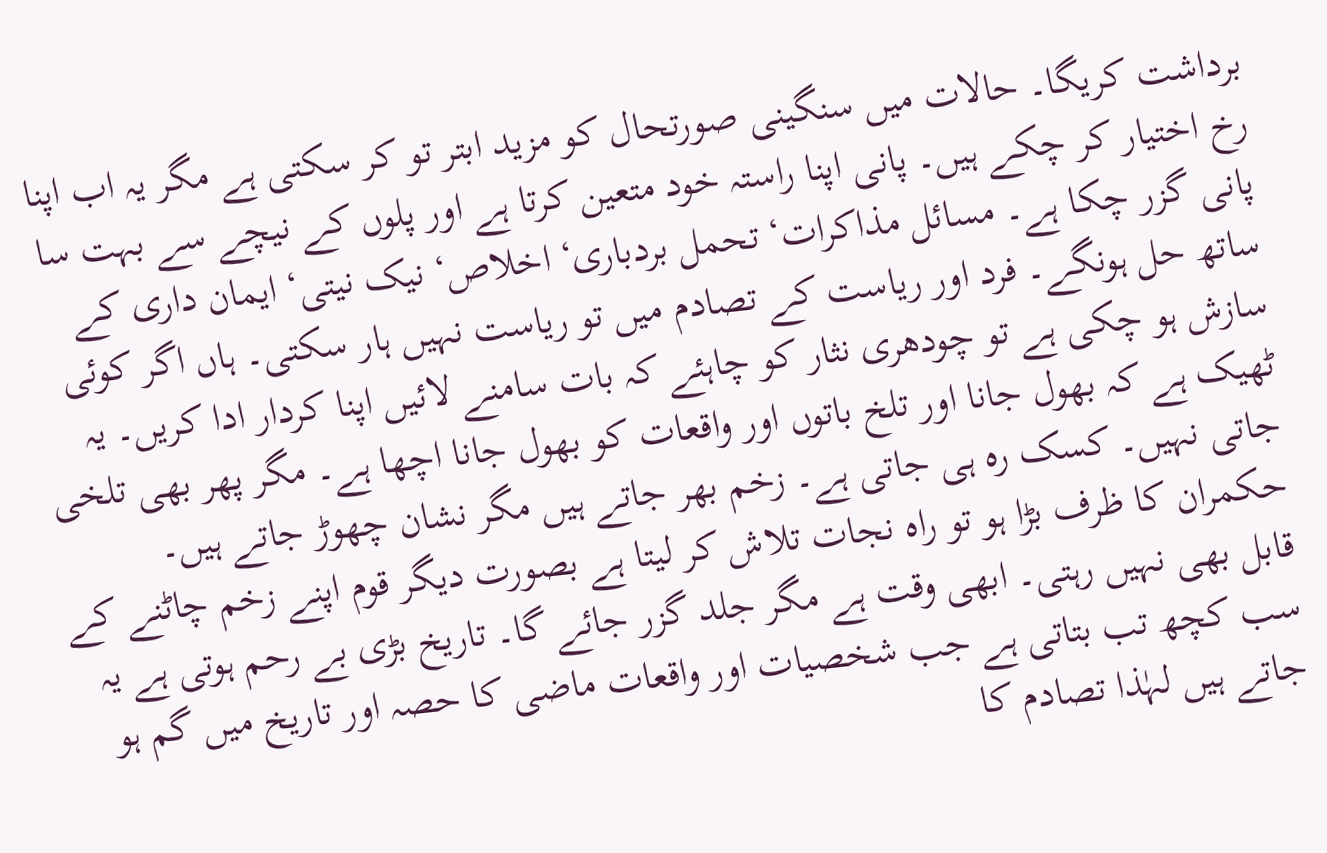برداشت کریگا۔ حالات میں سنگینی صورتحال کو مزید ابتر تو کر سکتی ہے مگر یہ اب اپنا رخ اختیار کر چکے ہیں۔ پانی اپنا راستہ خود متعین کرتا ہے اور پلوں کے نیچے سے بہت سا پانی گزر چکا ہے۔ مسائل مذاکرات‘ تحمل بردباری‘ اخلاص‘ نیک نیتی‘ ایمان داری کے ساتھ حل ہونگے۔ فرد اور ریاست کے تصادم میں تو ریاست نہیں ہار سکتی۔ ہاں اگر کوئی سازش ہو چکی ہے تو چودھری نثار کو چاہئے کہ بات سامنے لائیں اپنا کردار ادا کریں۔ یہ ٹھیک ہے کہ بھول جانا اور تلخ باتوں اور واقعات کو بھول جانا اچھا ہے۔ مگر پھر بھی تلخی جاتی نہیں۔ کسک رہ ہی جاتی ہے۔ زخم بھر جاتے ہیں مگر نشان چھوڑ جاتے ہیں۔ حکمران کا ظرف بڑا ہو تو راہ نجات تلاش کر لیتا ہے بصورت دیگر قوم اپنے زخم چاٹنے کے قابل بھی نہیں رہتی۔ ابھی وقت ہے مگر جلد گزر جائے گا۔ تاریخ بڑی بے رحم ہوتی ہے یہ سب کچھ تب بتاتی ہے جب شخصیات اور واقعات ماضی کا حصہ اور تاریخ میں گم ہو جاتے ہیں لہٰذا تصادم کا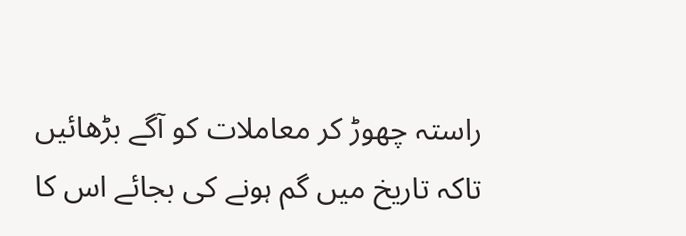راستہ چھوڑ کر معاملات کو آگے بڑھائیں تاکہ تاریخ میں گم ہونے کی بجائے اس کا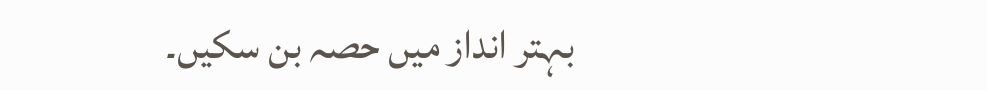بہتر انداز میں حصہ بن سکیں۔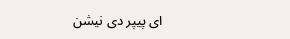ای پیپر دی نیشن